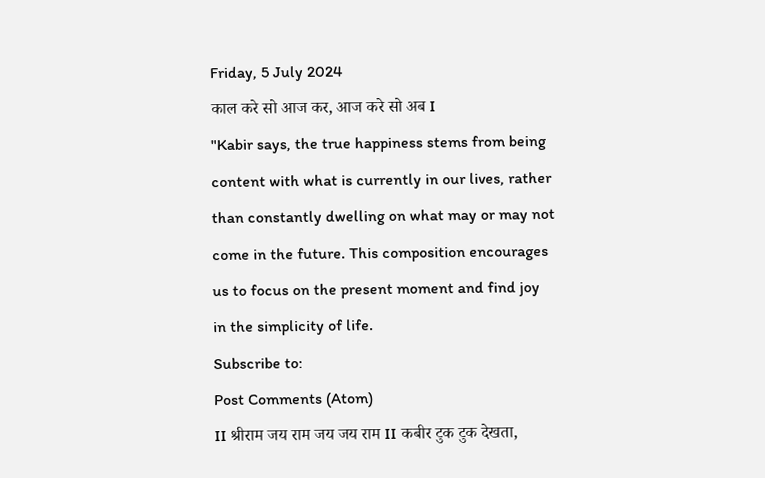Friday, 5 July 2024
काल करे सो आज कर, आज करे सो अब I
"Kabir says, the true happiness stems from being content with what is currently in our lives, rather than constantly dwelling on what may or may not come in the future. This composition encourages us to focus on the present moment and find joy in the simplicity of life.
Subscribe to:
Post Comments (Atom)
II श्रीराम जय राम जय जय राम II कबीर टुक टुक देखता,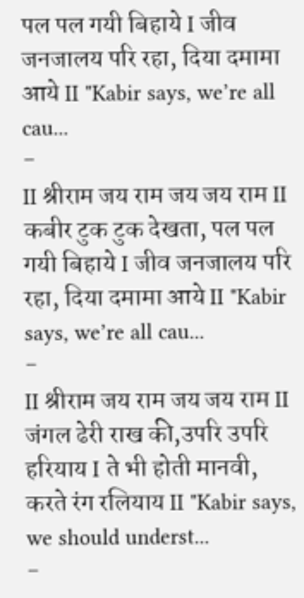पल पल गयी बिहाये I जीव जनजालय परि रहा, दिया दमामा आये II "Kabir says, we’re all cau...
-
II श्रीराम जय राम जय जय राम II कबीर टुक टुक देखता, पल पल गयी बिहाये I जीव जनजालय परि रहा, दिया दमामा आये II "Kabir says, we’re all cau...
-
II श्रीराम जय राम जय जय राम II जंगल ढेरी राख की,उपरि उपरि हरियाय I ते भी होती मानवी, करते रंग रलियाय II "Kabir says, we should underst...
-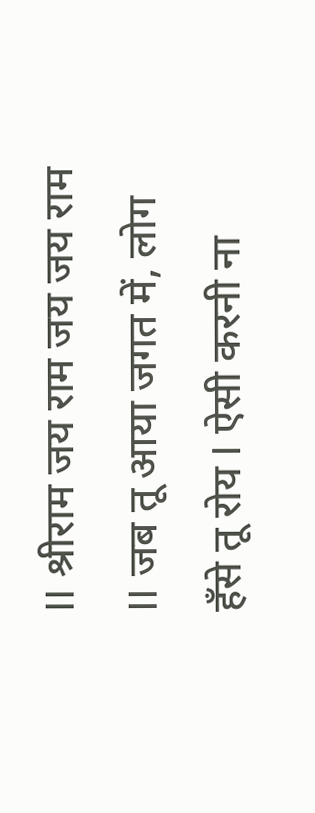II श्रीराम जय राम जय जय राम II जब तू आया जगत में, लोग हँसे तू रोय I ऐसी करनी ना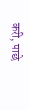करी, पाछे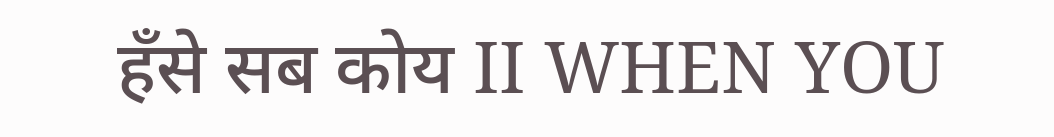हँसे सब कोय II WHEN YOU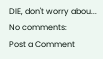DIE, don't worry abou...
No comments:
Post a Comment